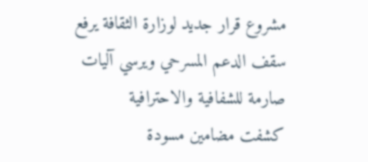مشروع قرار جديد لوزارة الثقافة يرفع سقف الدعم المسرحي ويرسي آليات صارمة للشفافية والاحترافية
كشفت مضامين مسودة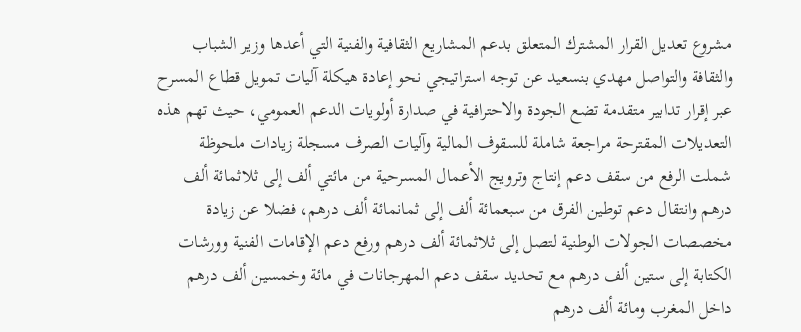مشروع تعديل القرار المشترك المتعلق بدعم المشاريع الثقافية والفنية التي أعدها وزير الشباب والثقافة والتواصل مهدي بنسعيد عن توجه استراتيجي نحو إعادة هيكلة آليات تمويل قطاع المسرح عبر إقرار تدابير متقدمة تضع الجودة والاحترافية في صدارة أولويات الدعم العمومي، حيث تهم هذه التعديلات المقترحة مراجعة شاملة للسقوف المالية وآليات الصرف مسجلة زيادات ملحوظة شملت الرفع من سقف دعم إنتاج وترويج الأعمال المسرحية من مائتي ألف إلى ثلاثمائة ألف درهم وانتقال دعم توطين الفرق من سبعمائة ألف إلى ثمانمائة ألف درهم، فضلا عن زيادة مخصصات الجولات الوطنية لتصل إلى ثلاثمائة ألف درهم ورفع دعم الإقامات الفنية وورشات الكتابة إلى ستين ألف درهم مع تحديد سقف دعم المهرجانات في مائة وخمسين ألف درهم داخل المغرب ومائة ألف درهم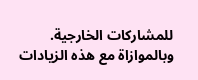للمشاركات الخارجية. وبالموازاة مع هذه الزيادات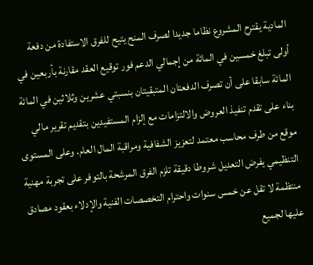المادية يقترح المشروع نظاما جديدا لصرف المنح يتيح للفرق الاستفادة من دفعة أولى تبلغ خمسين في المائة من إجمالي الدعم فور توقيع العقد مقارنة بأربعين في المائة سابقا على أن تصرف الدفعتان المتبقيتان بنسبتي عشرين وثلاثين في المائة بناء على تقدم تنفيذ العروض والالتزامات مع إلزام المستفيدين بتقديم تقرير مالي موقع من طرف محاسب معتمد لتعزيز الشفافية ومراقبة المال العام. وعلى المستوى التنظيمي يفرض التعديل شروطا دقيقة تلزم الفرق المرشحة بالتوفر على تجربة مهنية منتظمة لا تقل عن خمس سنوات واحترام التخصصات الفنية والإدلاء بعقود مصادق عليها لجميع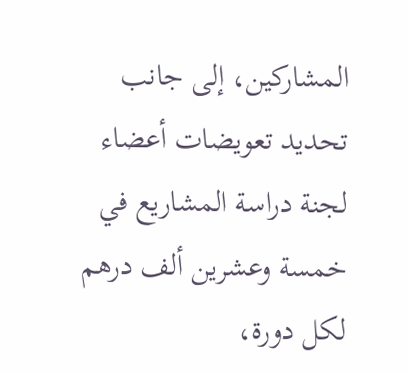المشاركين، إلى جانب تحديد تعويضات أعضاء لجنة دراسة المشاريع في خمسة وعشرين ألف درهم لكل دورة،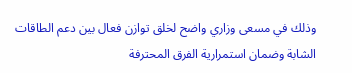وذلك في مسعى وزاري واضح لخلق توازن فعال بين دعم الطاقات الشابة وضمان استمرارية الفرق المحترفة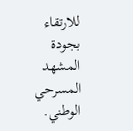للارتقاء بجودة المشهد المسرحي الوطني.